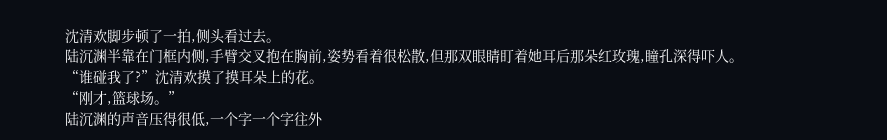沈清欢脚步顿了一拍,侧头看过去。
陆沉渊半靠在门框内侧,手臂交叉抱在胸前,姿势看着很松散,但那双眼睛盯着她耳后那朵红玫瑰,瞳孔深得吓人。
“谁碰我了?”沈清欢摸了摸耳朵上的花。
“刚才,篮球场。”
陆沉渊的声音压得很低,一个字一个字往外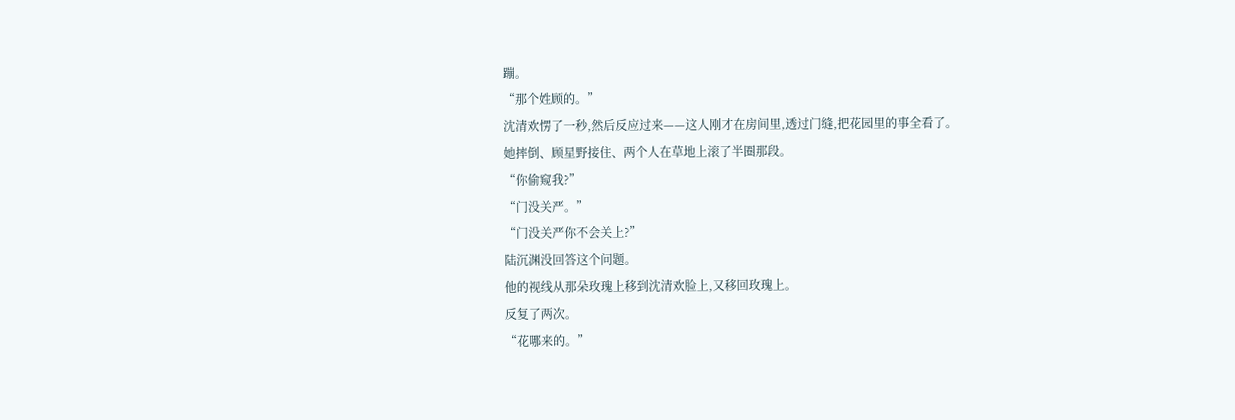蹦。
“那个姓顾的。”
沈清欢愣了一秒,然后反应过来——这人刚才在房间里,透过门缝,把花园里的事全看了。
她摔倒、顾星野接住、两个人在草地上滚了半圈那段。
“你偷窥我?”
“门没关严。”
“门没关严你不会关上?”
陆沉渊没回答这个问题。
他的视线从那朵玫瑰上移到沈清欢脸上,又移回玫瑰上。
反复了两次。
“花哪来的。”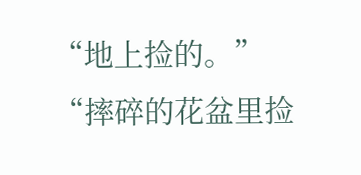“地上捡的。”
“摔碎的花盆里捡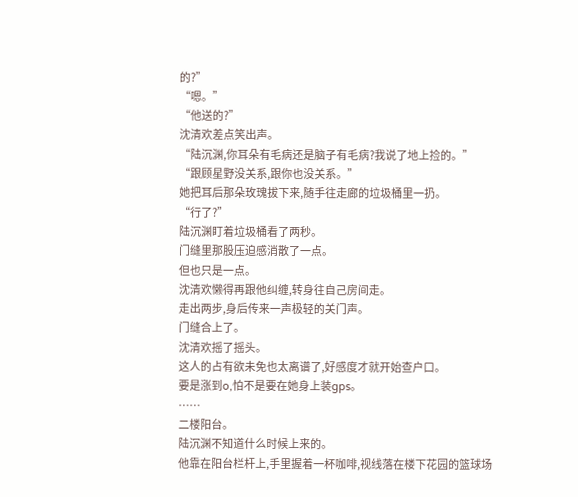的?”
“嗯。”
“他送的?”
沈清欢差点笑出声。
“陆沉渊,你耳朵有毛病还是脑子有毛病?我说了地上捡的。”
“跟顾星野没关系,跟你也没关系。”
她把耳后那朵玫瑰拔下来,随手往走廊的垃圾桶里一扔。
“行了?”
陆沉渊盯着垃圾桶看了两秒。
门缝里那股压迫感消散了一点。
但也只是一点。
沈清欢懒得再跟他纠缠,转身往自己房间走。
走出两步,身后传来一声极轻的关门声。
门缝合上了。
沈清欢摇了摇头。
这人的占有欲未免也太离谱了,好感度才就开始查户口。
要是涨到o,怕不是要在她身上装gps。
……
二楼阳台。
陆沉渊不知道什么时候上来的。
他靠在阳台栏杆上,手里握着一杯咖啡,视线落在楼下花园的篮球场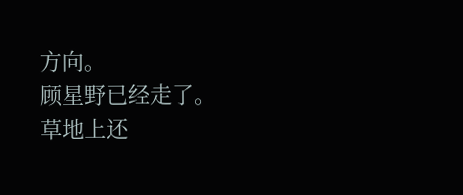方向。
顾星野已经走了。
草地上还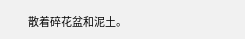散着碎花盆和泥土。